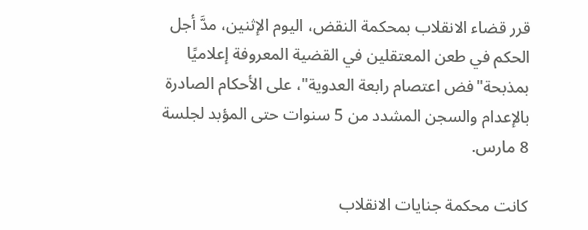قرر قضاء الانقلاب بمحكمة النقض، اليوم الإثنين، مدَّ أجل الحكم في طعن المعتقلين في القضية المعروفة إعلاميًا بمذبحة"فض اعتصام رابعة العدوية"، على الأحكام الصادرة بالإعدام والسجن المشدد من 5 سنوات حتى المؤبد لجلسة 8 مارس.

كانت محكمة جنايات الانقلاب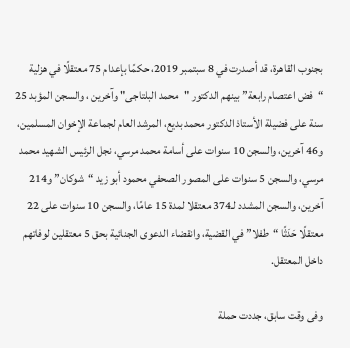بجنوب القاهرة، قد أصدرت في 8 سبتمبر 2019، حكمًا بإعدام 75 معتقلًا في هزلية “فض اعتصام رابعة” بينهم الدكتور "محمد البلتاجى" وآخرين ، والسجن المؤبد 25 سنة على فضيلة الأستاذ الدكتور محمد بديع، المرشد العام لجماعة الإخوان المسلمين، و46 آخرين، والسجن 10 سنوات على أسامة محمد مرسي، نجل الرئيس الشهيد محمد مرسي، والسجن 5 سنوات على المصور الصحفي محمود أبو زيد “شوكان” و214 آخرين، والسجن المشدد لـ374 معتقلا لمدة 15 عامًا، والسجن 10 سنوات على 22 معتقلًا حَدَثًا “طفلا” في القضية، وانقضاء الدعوى الجنائية بحق 5 معتقلين لوفاتهم داخل المعتقل.

وفى وقت سابق، جددت حملة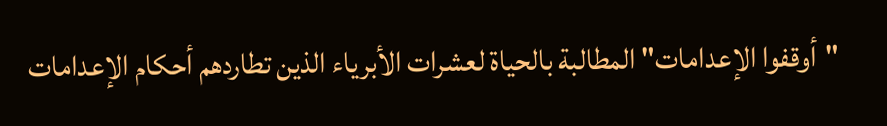"أوقفوا الإعدامات" المطالبة بالحياة لعشرات الأبرياء الذين تطاردهم أحكام الإعدامات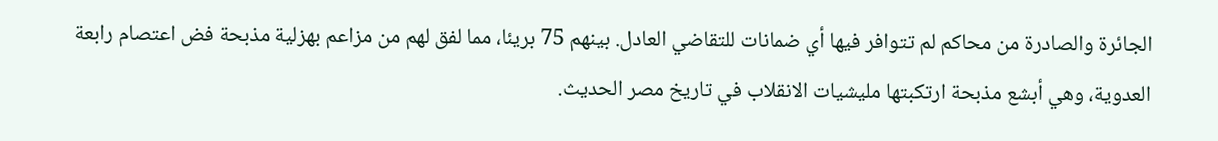الجائرة والصادرة من محاكم لم تتوافر فيها أي ضمانات للتقاضي العادل. بينهم 75 بريئا، مما لفق لهم من مزاعم بهزلية مذبحة فض اعتصام رابعة العدوية، وهي أبشع مذبحة ارتكبتها مليشيات الانقلاب في تاريخ مصر الحديث.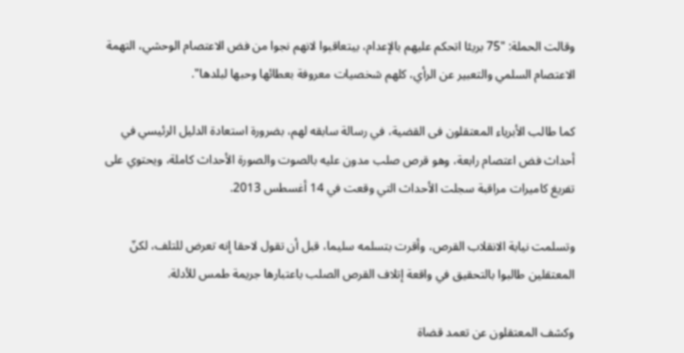وقالت الحملة: "75 بريئا اتحكم عليهم بالإعدام، بيتعاقبوا لانهم نجوا من فض الاعتصام الوحشي، التهمة الاعتصام السلمي والتعبير عن الرأي، كلهم شخصيات معروفة بعطائها وحبها لبلدها".

كما طالب الأبرياء المعتقلون فى القضية، في رسالة سابقه لهم، بضرورة استعادة الدليل الرئيسي في أحداث فض اعتصام رابعة، وهو قرص صلب مدون عليه بالصوت والصورة الأحداث كاملة، ويحتوي على تفريغ كاميرات مراقبة سجلت الأحداث التي وقعت في 14 أغسطس 2013.

وتسلمت نيابة الانقلاب القرص، وأقرت بتسلمه سليما، قبل أن تقول لاحقا إنه تعرض للتلف، لكنّ المعتقلين طالبوا بالتحقيق في واقعة إتلاف القرص الصلب باعتبارها جريمة طمس للأدلة.

وكشف المعتقلون عن تعمد قضاة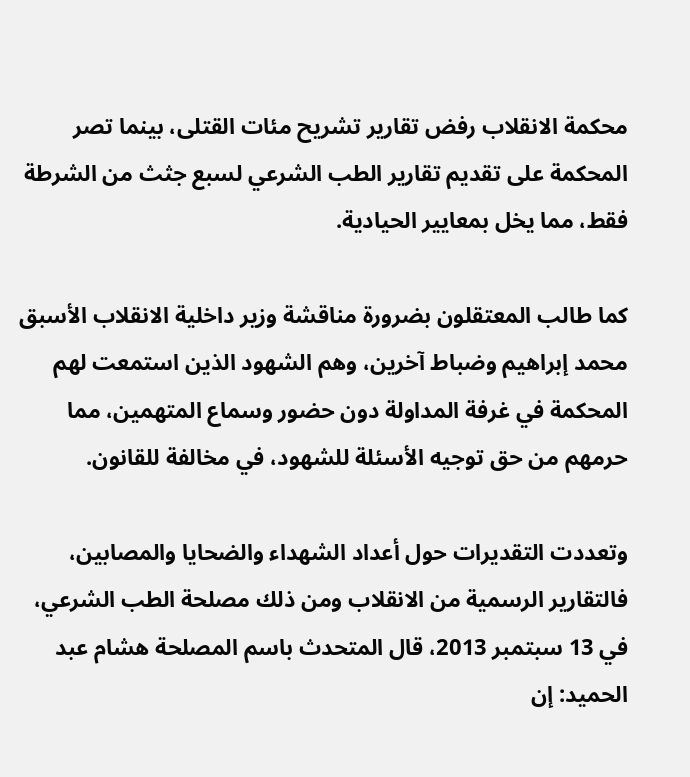محكمة الانقلاب رفض تقارير تشريح مئات القتلى، بينما تصر المحكمة على تقديم تقارير الطب الشرعي لسبع جثث من الشرطة فقط، مما يخل بمعايير الحيادية.

كما طالب المعتقلون بضرورة مناقشة وزير داخلية الانقلاب الأسبق محمد إبراهيم وضباط آخرين، وهم الشهود الذين استمعت لهم المحكمة في غرفة المداولة دون حضور وسماع المتهمين، مما حرمهم من حق توجيه الأسئلة للشهود، في مخالفة للقانون.

وتعددت التقديرات حول أعداد الشهداء والضحايا والمصابين، فالتقارير الرسمية من الانقلاب ومن ذلك مصلحة الطب الشرعي، في 13 سبتمبر 2013، قال المتحدث باسم المصلحة هشام عبد الحميد: إن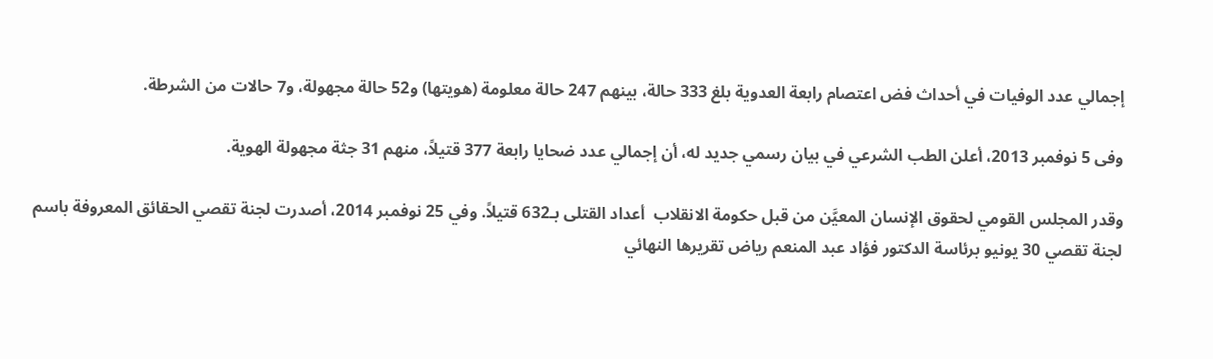إجمالي عدد الوفيات في أحداث فض اعتصام رابعة العدوية بلغ 333 حالة، بينهم 247 حالة معلومة (هويتها) و52 حالة مجهولة، و7 حالات من الشرطة.

وفى 5 نوفمبر 2013، أعلن الطب الشرعي في بيان رسمي جديد له، أن إجمالي عدد ضحايا رابعة 377 قتيلاً، منهم 31 جثة مجهولة الهوية.

وقدر المجلس القومي لحقوق الإنسان المعيَّن من قبل حكومة الانقلاب  أعداد القتلى بـ632 قتيلاً. وفي 25 نوفمبر 2014، أصدرت لجنة تقصي الحقائق المعروفة باسم لجنة تقصي 30 يونيو برئاسة الدكتور فؤاد عبد المنعم رياض تقريرها النهائي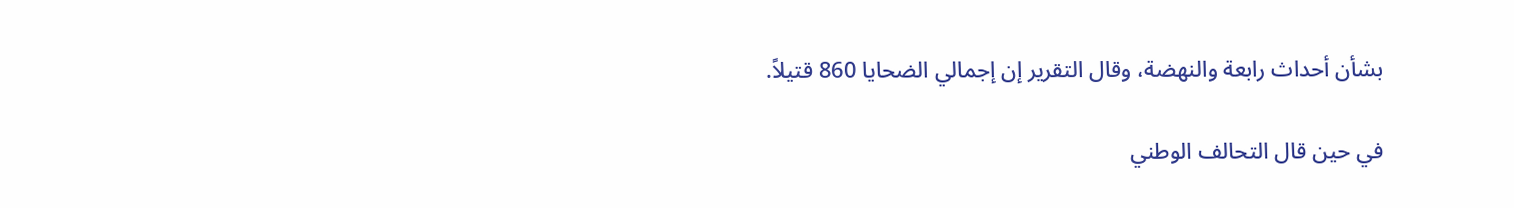بشأن أحداث رابعة والنهضة، وقال التقرير إن إجمالي الضحايا 860 قتيلاً.

في حين قال التحالف الوطني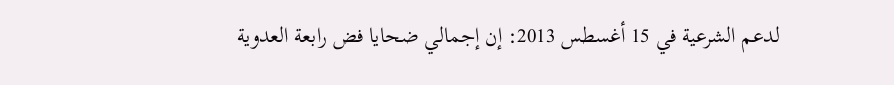لدعم الشرعية في 15 أغسطس 2013: إن إجمالي ضحايا فض رابعة العدوية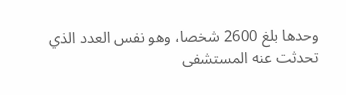وحدها بلغ 2600 شخصا، وهو نفس العدد الذي تحدثت عنه المستشفى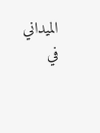الميداني في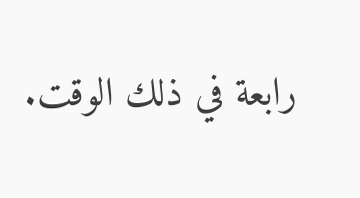رابعة في ذلك الوقت.